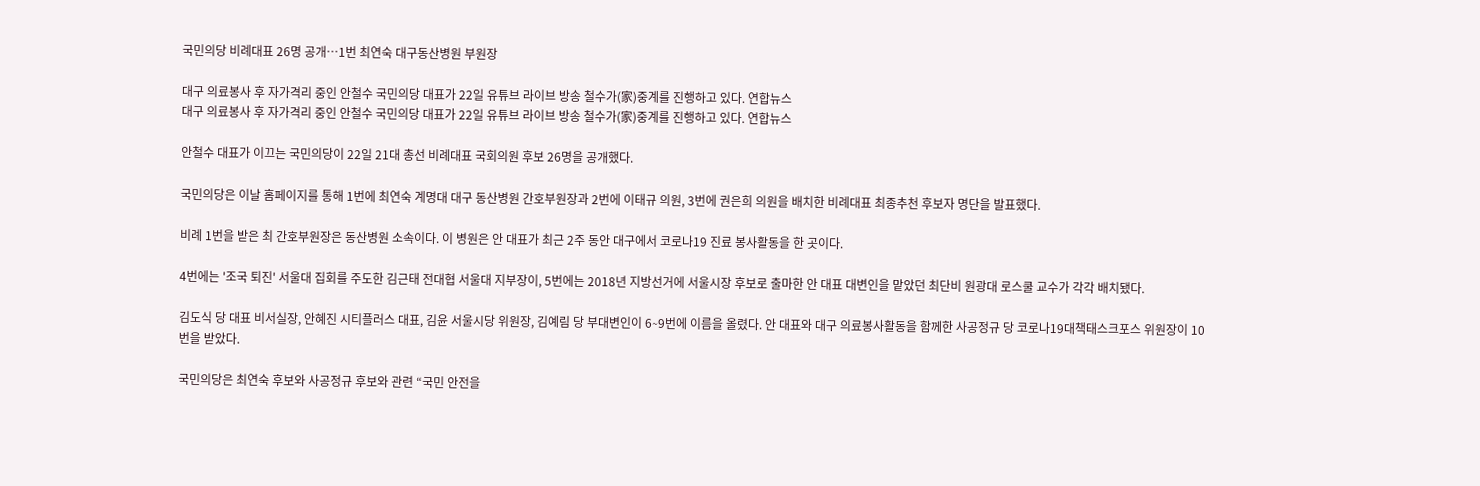국민의당 비례대표 26명 공개…1번 최연숙 대구동산병원 부원장

대구 의료봉사 후 자가격리 중인 안철수 국민의당 대표가 22일 유튜브 라이브 방송 철수가(家)중계를 진행하고 있다. 연합뉴스
대구 의료봉사 후 자가격리 중인 안철수 국민의당 대표가 22일 유튜브 라이브 방송 철수가(家)중계를 진행하고 있다. 연합뉴스

안철수 대표가 이끄는 국민의당이 22일 21대 총선 비례대표 국회의원 후보 26명을 공개했다.

국민의당은 이날 홈페이지를 통해 1번에 최연숙 계명대 대구 동산병원 간호부원장과 2번에 이태규 의원, 3번에 권은희 의원을 배치한 비례대표 최종추천 후보자 명단을 발표했다.

비례 1번을 받은 최 간호부원장은 동산병원 소속이다. 이 병원은 안 대표가 최근 2주 동안 대구에서 코로나19 진료 봉사활동을 한 곳이다.

4번에는 '조국 퇴진' 서울대 집회를 주도한 김근태 전대협 서울대 지부장이, 5번에는 2018년 지방선거에 서울시장 후보로 출마한 안 대표 대변인을 맡았던 최단비 원광대 로스쿨 교수가 각각 배치됐다.

김도식 당 대표 비서실장, 안혜진 시티플러스 대표, 김윤 서울시당 위원장, 김예림 당 부대변인이 6∼9번에 이름을 올렸다. 안 대표와 대구 의료봉사활동을 함께한 사공정규 당 코로나19대책태스크포스 위원장이 10번을 받았다.

국민의당은 최연숙 후보와 사공정규 후보와 관련 “국민 안전을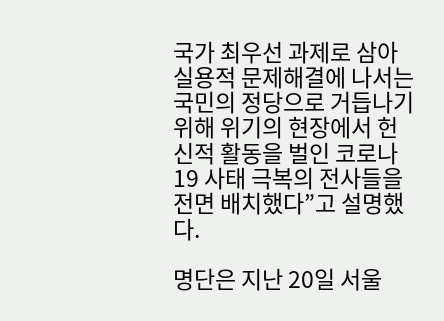국가 최우선 과제로 삼아 실용적 문제해결에 나서는 국민의 정당으로 거듭나기 위해 위기의 현장에서 헌신적 활동을 벌인 코로나19 사태 극복의 전사들을 전면 배치했다”고 설명했다.

명단은 지난 20일 서울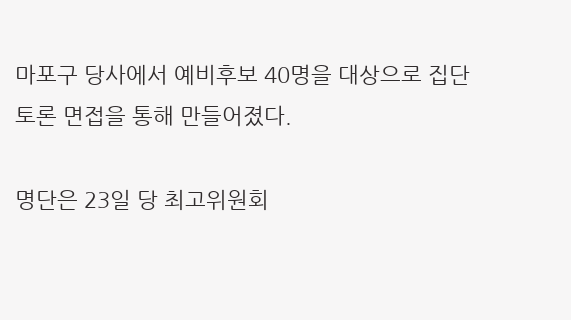마포구 당사에서 예비후보 40명을 대상으로 집단토론 면접을 통해 만들어졌다.

명단은 23일 당 최고위원회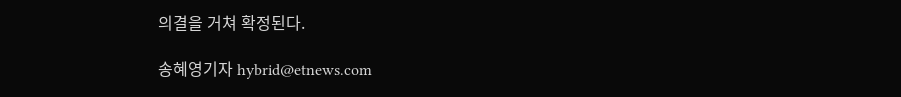의결을 거쳐 확정된다.

송혜영기자 hybrid@etnews.com